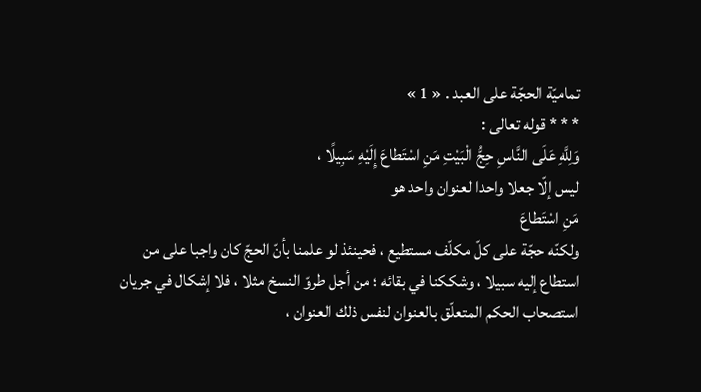تماميّة الحجّة على العبد . « 1 »
* * * قوله تعالى :
وَلِلَّهِ عَلَى النَّاسِ حِجُّ الْبَيْتِ مَنِ اسْتَطاعَ إِلَيْهِ سَبِيلًا ،
ليس إلّا جعلا واحدا لعنوان واحد هو
مَنِ اسْتَطاعَ
ولكنّه حجّة على كلّ مكلّف مستطيع ، فحينئذ لو علمنا بأنّ الحجّ كان واجبا على من استطاع إليه سبيلا ، وشككنا في بقائه ؛ من أجل طروّ النسخ مثلا ، فلا إشكال في جريان استصحاب الحكم المتعلّق بالعنوان لنفس ذلك العنوان ،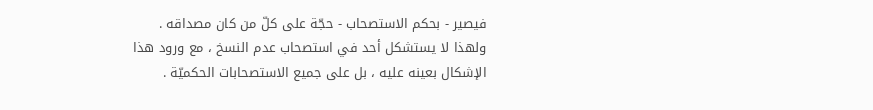فيصير - بحكم الاستصحاب - حجّة على كلّ من كان مصداقه .
ولهذا لا يستشكل أحد في استصحاب عدم النسخ ، مع ورود هذا الإشكال بعينه عليه ، بل على جميع الاستصحابات الحكميّة .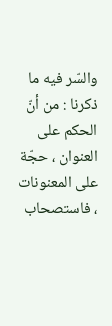والسّر فيه ما ذكرنا : من أنّ الحكم على العنوان ، حجّة على المعنونات ، فاستصحاب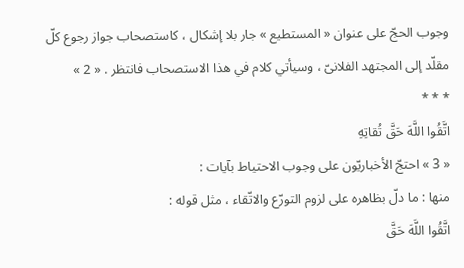وجوب الحجّ على عنوان « المستطيع » جار بلا إشكال ، كاستصحاب جواز رجوع كلّ مقلّد إلى المجتهد الفلانىّ ، وسيأتي كلام في هذا الاستصحاب فانتظر . « 2 »
* * *
اتَّقُوا اللَّهَ حَقَّ تُقاتِهِ
« 3 » احتجّ الأخباريّون على وجوب الاحتياط بآيات :
منها : ما دلّ بظاهره على لزوم التورّع والاتّقاء ، مثل قوله :
اتَّقُوا اللَّهَ حَقَّ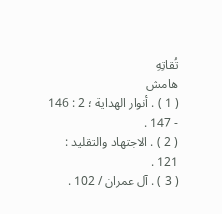تُقاتِهِ
هامش
( 1 ) . أنوار الهداية ؛ 2 : 146 - 147 .
( 2 ) . الاجتهاد والتقليد : 121 .
( 3 ) . آل عمران / 102 .